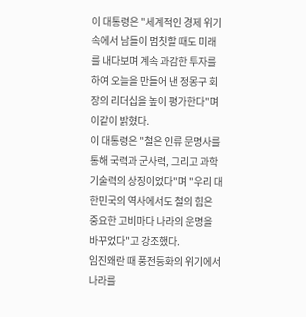이 대통령은 "세계적인 경제 위기 속에서 남들이 멈칫할 때도 미래를 내다보며 계속 과감한 투자를 하여 오늘을 만들어 낸 정몽구 회장의 리더십을 높이 평가한다"며 이같이 밝혔다.
이 대통령은 "철은 인류 문명사를 통해 국력과 군사력, 그리고 과학기술력의 상징이었다"며 "우리 대한민국의 역사에서도 철의 힘은 중요한 고비마다 나라의 운명을 바꾸었다"고 강조했다.
임진왜란 때 풍전등화의 위기에서 나라를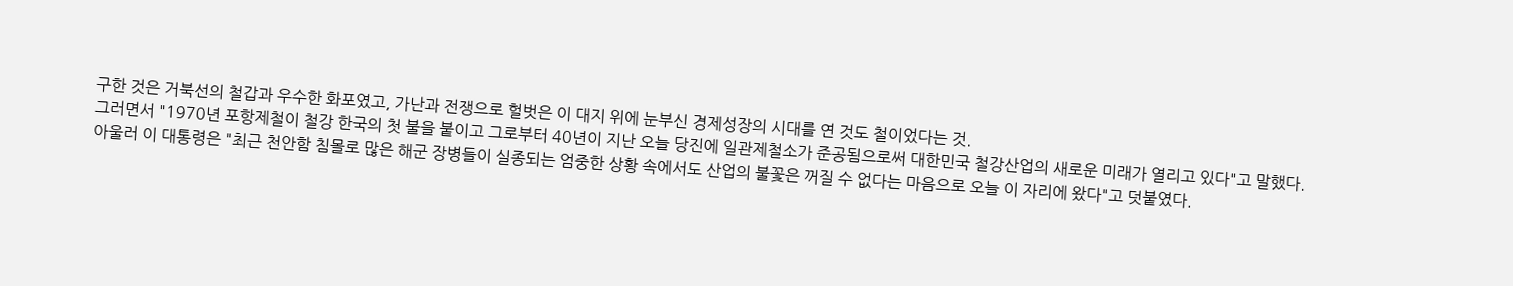구한 것은 거북선의 철갑과 우수한 화포였고, 가난과 전쟁으로 헐벗은 이 대지 위에 눈부신 경제성장의 시대를 연 것도 철이었다는 것.
그러면서 "1970년 포항제철이 철강 한국의 첫 불을 붙이고 그로부터 40년이 지난 오늘 당진에 일관제철소가 준공됨으로써 대한민국 철강산업의 새로운 미래가 열리고 있다"고 말했다.
아울러 이 대통령은 "최근 천안함 침몰로 많은 해군 장병들이 실종되는 엄중한 상황 속에서도 산업의 불꽃은 꺼질 수 없다는 마음으로 오늘 이 자리에 왔다"고 덧붙였다.